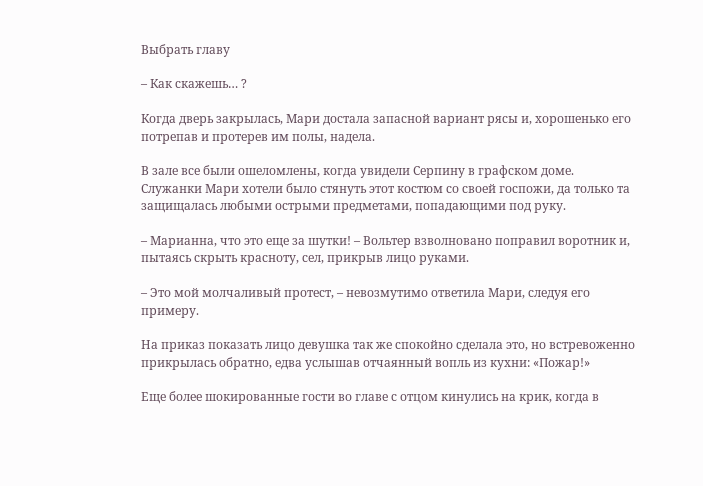Выбрать главу

– Как скажешь… ?

Когда дверь закрылась, Мари достала запасной вариант рясы и, хорошенько его потрепав и протерев им полы, надела.

В зале все были ошеломлены, когда увидели Серпину в графском доме. Служанки Мари хотели было стянуть этот костюм со своей госпожи, да только та защищалась любыми острыми предметами, попадающими под руку.

– Марианна, что это еще за шутки! – Вольтер взволновано поправил воротник и, пытаясь скрыть красноту, сел, прикрыв лицо руками.

– Это мой молчаливый протест, – невозмутимо ответила Мари, следуя его примеру.

На приказ показать лицо девушка так же спокойно сделала это, но встревоженно прикрылась обратно, едва услышав отчаянный вопль из кухни: «Пожар!»

Еще более шокированные гости во главе с отцом кинулись на крик, когда в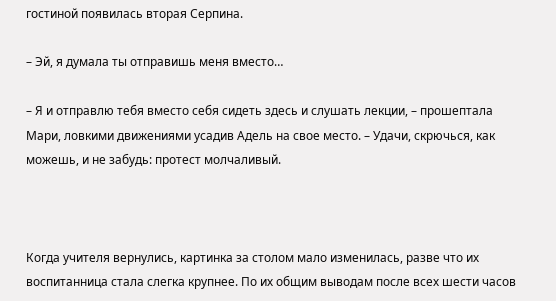гостиной появилась вторая Серпина.

– Эй, я думала ты отправишь меня вместо…

– Я и отправлю тебя вместо себя сидеть здесь и слушать лекции, – прошептала Мари, ловкими движениями усадив Адель на свое место. – Удачи, скрючься, как можешь, и не забудь: протест молчаливый.



Когда учителя вернулись, картинка за столом мало изменилась, разве что их воспитанница стала слегка крупнее. По их общим выводам после всех шести часов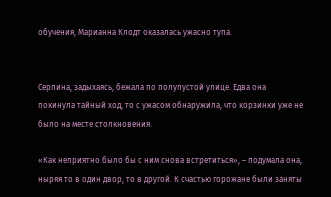обучения, Марианна Клодт оказалась ужасно тупа.


Серпина, задыхаясь, бежала по полупустой улице. Едва она покинула тайный ход, то с ужасом обнаружила, что корзинки уже не было на месте столкновения.

«Как неприятно было бы с ним снова встретиться», – подумала она, ныряя то в один двор, то в другой. К счастью горожане были заняты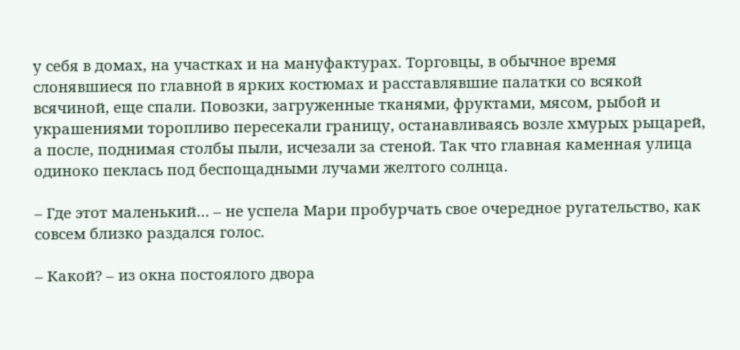у себя в домах, на участках и на мануфактурах. Торговцы, в обычное время слонявшиеся по главной в ярких костюмах и расставлявшие палатки со всякой всячиной, еще спали. Повозки, загруженные тканями, фруктами, мясом, рыбой и украшениями торопливо пересекали границу, останавливаясь возле хмурых рыцарей, а после, поднимая столбы пыли, исчезали за стеной. Так что главная каменная улица одиноко пеклась под беспощадными лучами желтого солнца.

– Где этот маленький… – не успела Мари пробурчать свое очередное ругательство, как совсем близко раздался голос.

– Какой? – из окна постоялого двора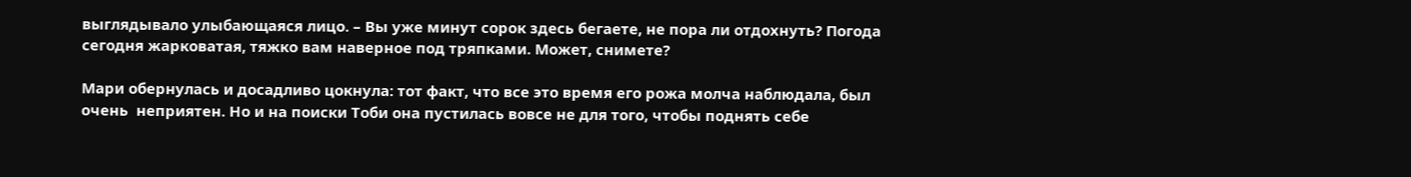выглядывало улыбающаяся лицо. – Вы уже минут сорок здесь бегаете, не пора ли отдохнуть? Погода сегодня жарковатая, тяжко вам наверное под тряпками. Может, снимете?

Мари обернулась и досадливо цокнула: тот факт, что все это время его рожа молча наблюдала, был очень  неприятен. Но и на поиски Тоби она пустилась вовсе не для того, чтобы поднять себе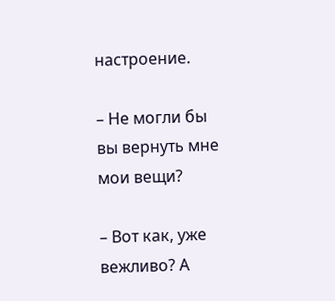настроение.

– Не могли бы вы вернуть мне мои вещи?

– Вот как, уже вежливо? А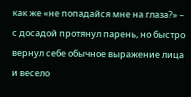как же «не попадайся мне на глаза?» – с досадой протянул парень, но быстро вернул себе обычное выражение лица и весело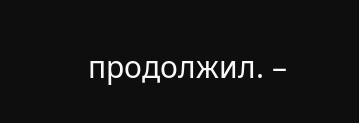продолжил. –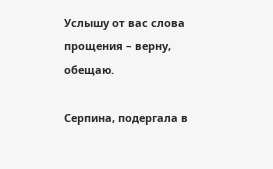Услышу от вас слова прощения – верну, обещаю.

Серпина, подергала в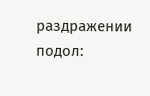раздражении подол: